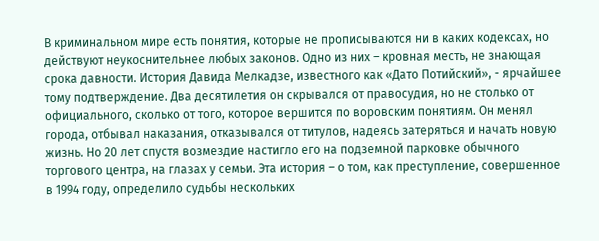В криминальном мире есть понятия, которые не прописываются ни в каких кодексах, но действуют неукоснительнее любых законов. Одно из них – кровная месть, не знающая срока давности. История Давида Мелкадзе, известного как «Дато Потийский», - ярчайшее тому подтверждение. Два десятилетия он скрывался от правосудия, но не столько от официального, сколько от того, которое вершится по воровским понятиям. Он менял города, отбывал наказания, отказывался от титулов, надеясь затеряться и начать новую жизнь. Но 20 лет спустя возмездие настигло его на подземной парковке обычного торгового центра, на глазах у семьи. Эта история – о том, как преступление, совершенное в 1994 году, определило судьбы нескольких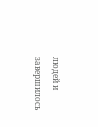людей и завершилось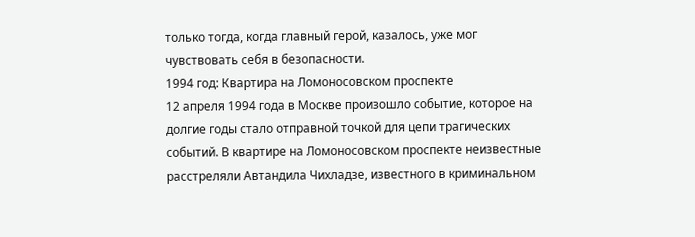только тогда, когда главный герой, казалось, уже мог чувствовать себя в безопасности.
1994 год: Квартира на Ломоносовском проспекте
12 апреля 1994 года в Москве произошло событие, которое на долгие годы стало отправной точкой для цепи трагических событий. В квартире на Ломоносовском проспекте неизвестные расстреляли Автандила Чихладзе, известного в криминальном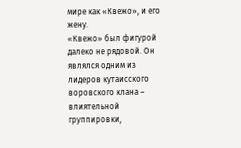мире как «Квежо», и его жену.
«Квежо» был фигурой далеко не рядовой. Он являлся одним из лидеров кутаисского воровского клана – влиятельной группировки,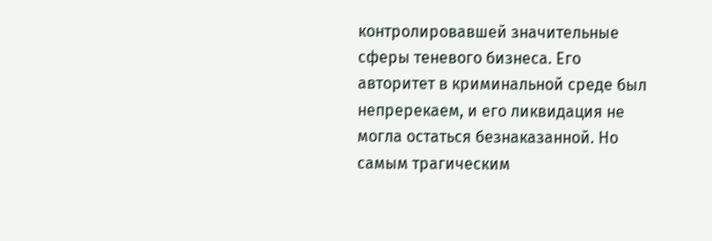контролировавшей значительные сферы теневого бизнеса. Его авторитет в криминальной среде был непререкаем, и его ликвидация не могла остаться безнаказанной. Но самым трагическим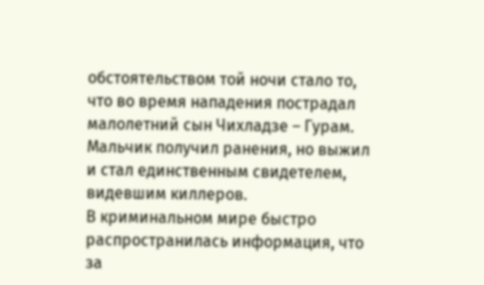обстоятельством той ночи стало то, что во время нападения пострадал малолетний сын Чихладзе – Гурам. Мальчик получил ранения, но выжил и стал единственным свидетелем, видевшим киллеров.
В криминальном мире быстро распространилась информация, что за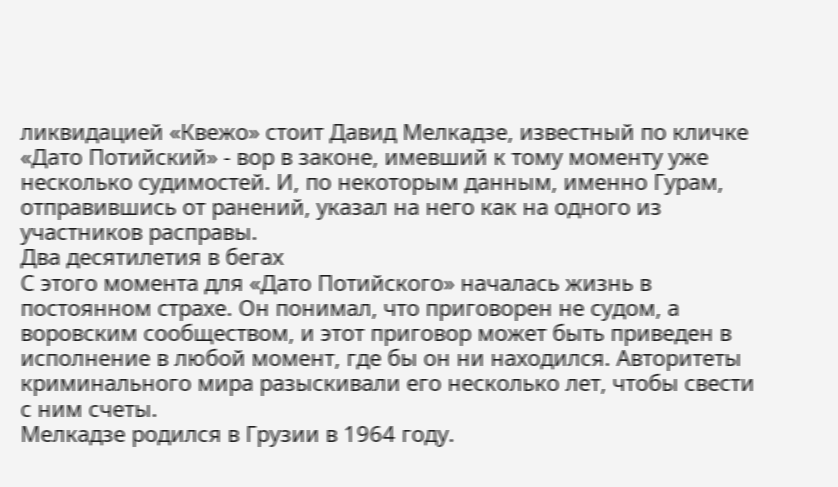ликвидацией «Квежо» стоит Давид Мелкадзе, известный по кличке «Дато Потийский» - вор в законе, имевший к тому моменту уже несколько судимостей. И, по некоторым данным, именно Гурам, отправившись от ранений, указал на него как на одного из участников расправы.
Два десятилетия в бегах
С этого момента для «Дато Потийского» началась жизнь в постоянном страхе. Он понимал, что приговорен не судом, а воровским сообществом, и этот приговор может быть приведен в исполнение в любой момент, где бы он ни находился. Авторитеты криминального мира разыскивали его несколько лет, чтобы свести с ним счеты.
Мелкадзе родился в Грузии в 1964 году.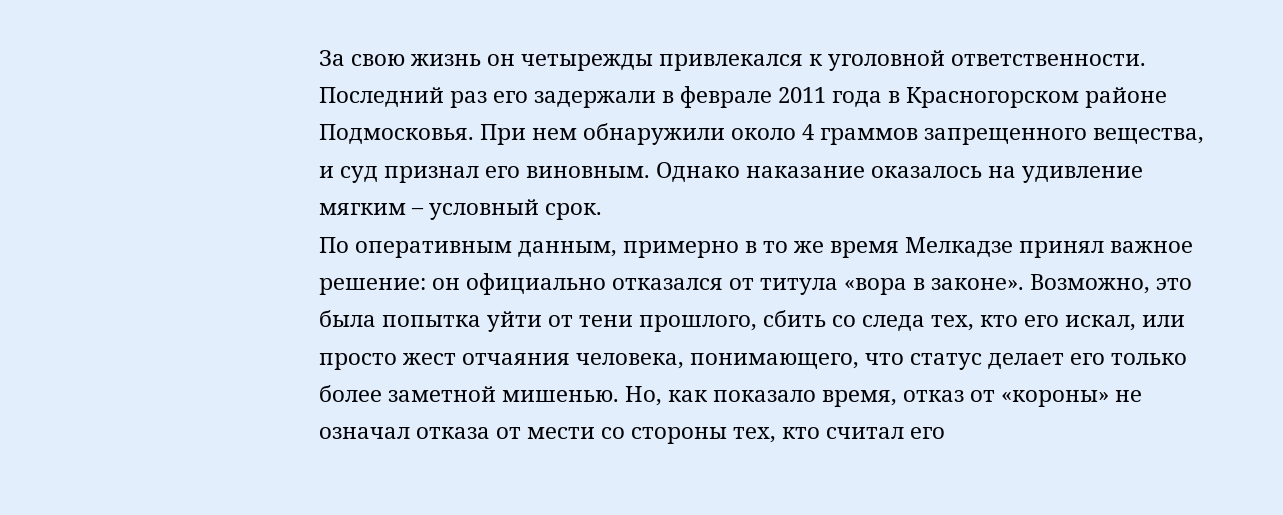За свою жизнь он четырежды привлекался к уголовной ответственности. Последний раз его задержали в феврале 2011 года в Красногорском районе Подмосковья. При нем обнаружили около 4 граммов запрещенного вещества, и суд признал его виновным. Однако наказание оказалось на удивление мягким – условный срок.
По оперативным данным, примерно в то же время Мелкадзе принял важное решение: он официально отказался от титула «вора в законе». Возможно, это была попытка уйти от тени прошлого, сбить со следа тех, кто его искал, или просто жест отчаяния человека, понимающего, что статус делает его только более заметной мишенью. Но, как показало время, отказ от «короны» не означал отказа от мести со стороны тех, кто считал его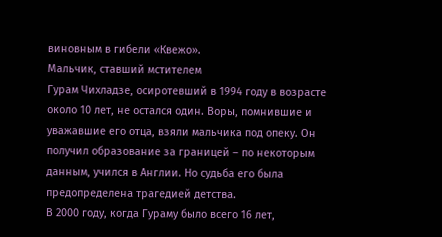виновным в гибели «Квежо».
Мальчик, ставший мстителем
Гурам Чихладзе, осиротевший в 1994 году в возрасте около 10 лет, не остался один. Воры, помнившие и уважавшие его отца, взяли мальчика под опеку. Он получил образование за границей – по некоторым данным, учился в Англии. Но судьба его была предопределена трагедией детства.
В 2000 году, когда Гураму было всего 16 лет,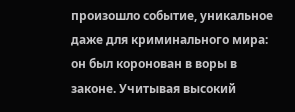произошло событие, уникальное даже для криминального мира: он был коронован в воры в законе. Учитывая высокий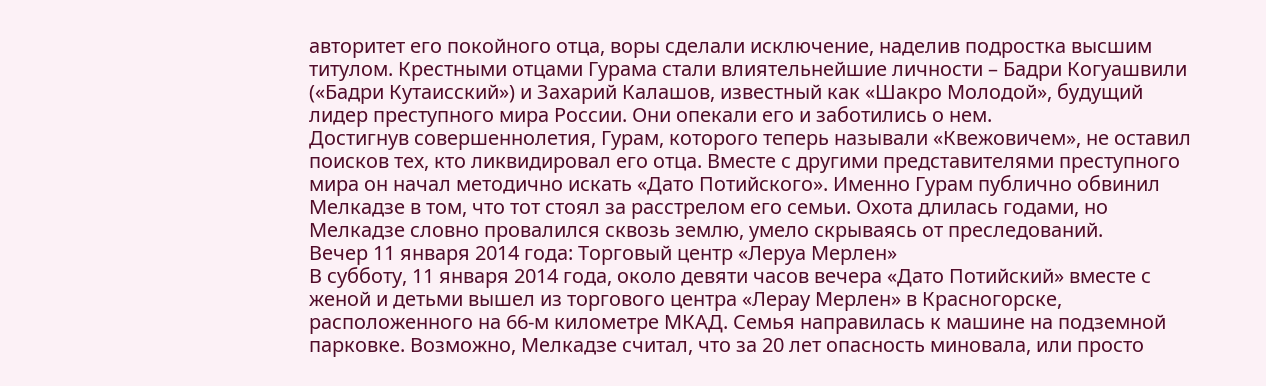авторитет его покойного отца, воры сделали исключение, наделив подростка высшим титулом. Крестными отцами Гурама стали влиятельнейшие личности – Бадри Когуашвили («Бадри Кутаисский») и Захарий Калашов, известный как «Шакро Молодой», будущий лидер преступного мира России. Они опекали его и заботились о нем.
Достигнув совершеннолетия, Гурам, которого теперь называли «Квежовичем», не оставил поисков тех, кто ликвидировал его отца. Вместе с другими представителями преступного мира он начал методично искать «Дато Потийского». Именно Гурам публично обвинил Мелкадзе в том, что тот стоял за расстрелом его семьи. Охота длилась годами, но Мелкадзе словно провалился сквозь землю, умело скрываясь от преследований.
Вечер 11 января 2014 года: Торговый центр «Леруа Мерлен»
В субботу, 11 января 2014 года, около девяти часов вечера «Дато Потийский» вместе с женой и детьми вышел из торгового центра «Лерау Мерлен» в Красногорске, расположенного на 66-м километре МКАД. Семья направилась к машине на подземной парковке. Возможно, Мелкадзе считал, что за 20 лет опасность миновала, или просто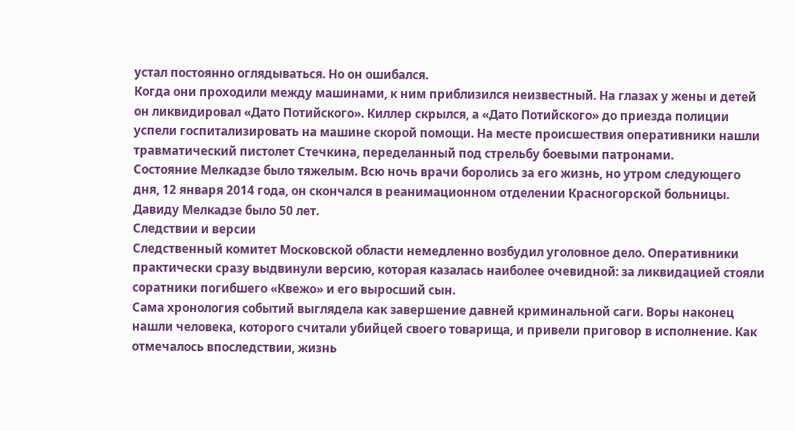устал постоянно оглядываться. Но он ошибался.
Когда они проходили между машинами, к ним приблизился неизвестный. На глазах у жены и детей он ликвидировал «Дато Потийского». Киллер скрылся, а «Дато Потийского» до приезда полиции успели госпитализировать на машине скорой помощи. На месте происшествия оперативники нашли травматический пистолет Стечкина, переделанный под стрельбу боевыми патронами.
Состояние Мелкадзе было тяжелым. Всю ночь врачи боролись за его жизнь, но утром следующего дня, 12 января 2014 года, он скончался в реанимационном отделении Красногорской больницы. Давиду Мелкадзе было 50 лет.
Следствии и версии
Следственный комитет Московской области немедленно возбудил уголовное дело. Оперативники практически сразу выдвинули версию, которая казалась наиболее очевидной: за ликвидацией стояли соратники погибшего «Квежо» и его выросший сын.
Сама хронология событий выглядела как завершение давней криминальной саги. Воры наконец нашли человека, которого считали убийцей своего товарища, и привели приговор в исполнение. Как отмечалось впоследствии, жизнь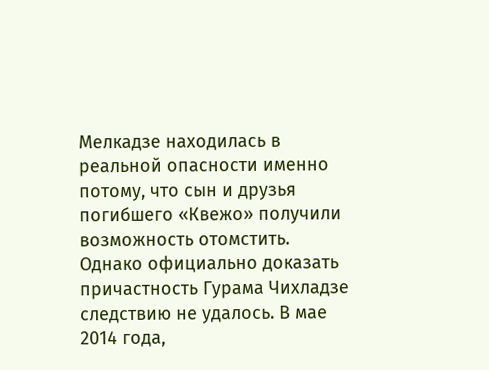Мелкадзе находилась в реальной опасности именно потому, что сын и друзья погибшего «Квежо» получили возможность отомстить.
Однако официально доказать причастность Гурама Чихладзе следствию не удалось. В мае 2014 года,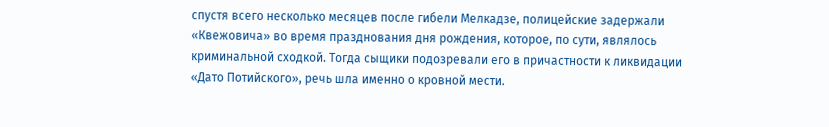спустя всего несколько месяцев после гибели Мелкадзе, полицейские задержали «Квежовича» во время празднования дня рождения, которое, по сути, являлось криминальной сходкой. Тогда сыщики подозревали его в причастности к ликвидации «Дато Потийского», речь шла именно о кровной мести.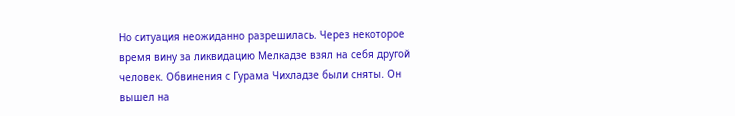Но ситуация неожиданно разрешилась. Через некоторое время вину за ликвидацию Мелкадзе взял на себя другой человек. Обвинения с Гурама Чихладзе были сняты. Он вышел на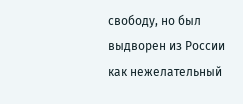свободу, но был выдворен из России как нежелательный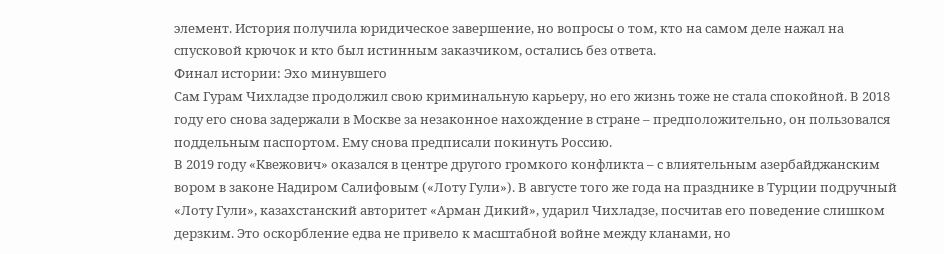элемент. История получила юридическое завершение, но вопросы о том, кто на самом деле нажал на спусковой крючок и кто был истинным заказчиком, остались без ответа.
Финал истории: Эхо минувшего
Сам Гурам Чихладзе продолжил свою криминальную карьеру, но его жизнь тоже не стала спокойной. В 2018 году его снова задержали в Москве за незаконное нахождение в стране – предположительно, он пользовался поддельным паспортом. Ему снова предписали покинуть Россию.
В 2019 году «Квежович» оказался в центре другого громкого конфликта – с влиятельным азербайджанским вором в законе Надиром Салифовым («Лоту Гули»). В августе того же года на празднике в Турции подручный «Лоту Гули», казахстанский авторитет «Арман Дикий», ударил Чихладзе, посчитав его поведение слишком дерзким. Это оскорбление едва не привело к масштабной войне между кланами, но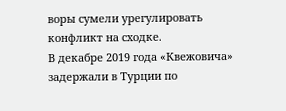воры сумели урегулировать конфликт на сходке.
В декабре 2019 года «Квежовича» задержали в Турции по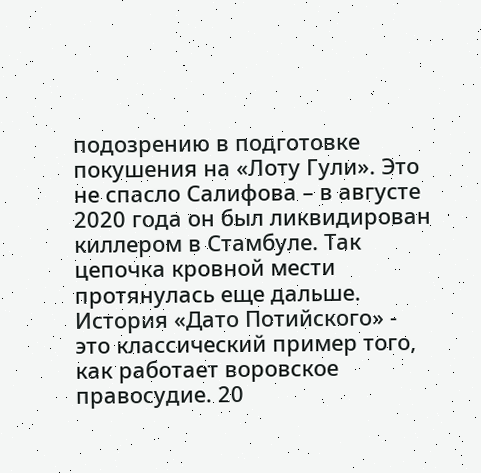подозрению в подготовке покушения на «Лоту Гули». Это не спасло Салифова – в августе 2020 года он был ликвидирован киллером в Стамбуле. Так цепочка кровной мести протянулась еще дальше.
История «Дато Потийского» - это классический пример того, как работает воровское правосудие. 20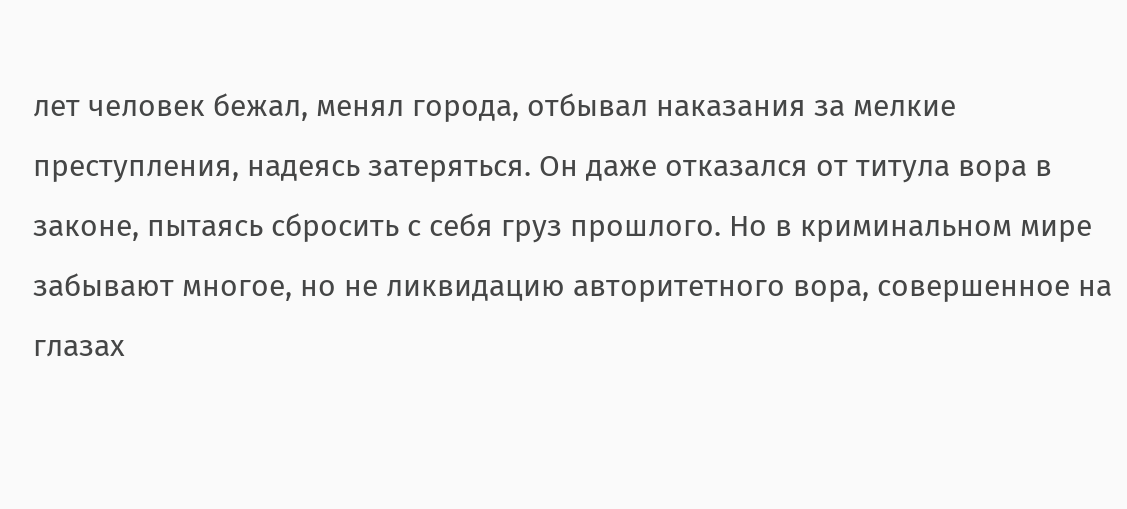лет человек бежал, менял города, отбывал наказания за мелкие преступления, надеясь затеряться. Он даже отказался от титула вора в законе, пытаясь сбросить с себя груз прошлого. Но в криминальном мире забывают многое, но не ликвидацию авторитетного вора, совершенное на глазах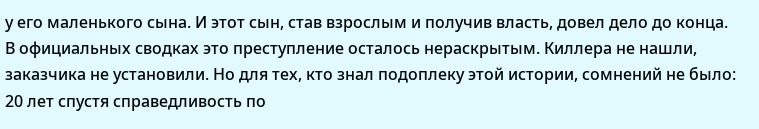у его маленького сына. И этот сын, став взрослым и получив власть, довел дело до конца.
В официальных сводках это преступление осталось нераскрытым. Киллера не нашли, заказчика не установили. Но для тех, кто знал подоплеку этой истории, сомнений не было: 20 лет спустя справедливость по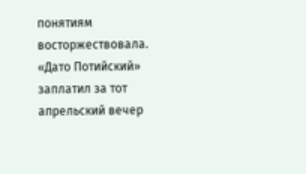понятиям восторжествовала. «Дато Потийский» заплатил за тот апрельский вечер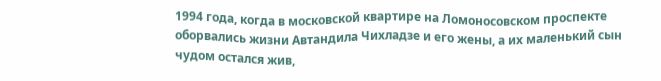1994 года, когда в московской квартире на Ломоносовском проспекте оборвались жизни Автандила Чихладзе и его жены, а их маленький сын чудом остался жив,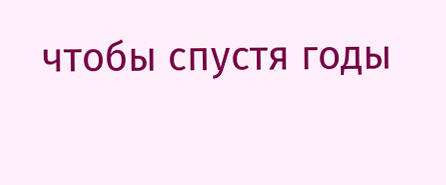чтобы спустя годы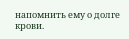напомнить ему о долге крови.